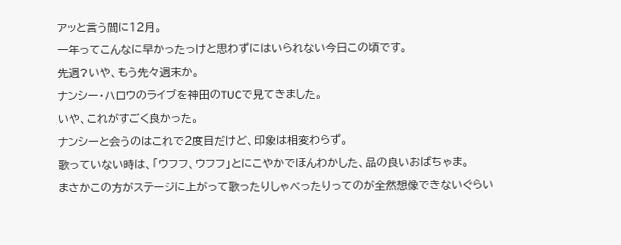アッと言う間に12月。
一年ってこんなに早かったっけと思わずにはいられない今日この頃です。
先週?いや、もう先々週末か。
ナンシー・ハロウのライブを神田のTUCで見てきました。
いや、これがすごく良かった。
ナンシーと会うのはこれで2度目だけど、印象は相変わらず。
歌っていない時は、「ウフフ、ウフフ」とにこやかでほんわかした、品の良いおばちゃま。
まさかこの方がステージに上がって歌ったりしゃべったりってのが全然想像できないぐらい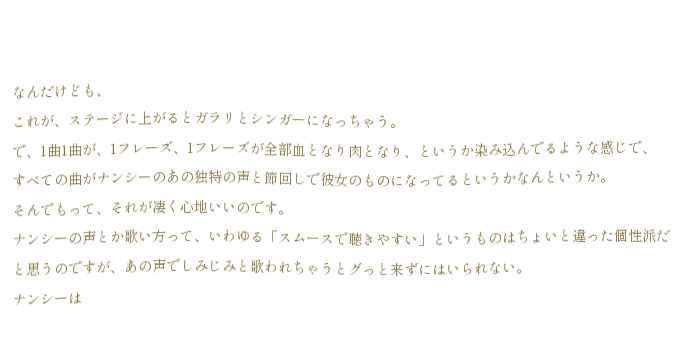なんだけども、
これが、ステージに上がるとガラリとシンガーになっちゃう。
で、1曲1曲が、1フレーズ、1フレーズが全部血となり肉となり、というか染み込んでるような感じで、
すべての曲がナンシーのあの独特の声と節回しで彼女のものになってるというかなんというか。
そんでもって、それが凄く心地いいのです。
ナンシーの声とか歌い方って、いわゆる「スムースで聴きやすい」というものはちょいと違った個性派だと思うのですが、あの声でしみじみと歌われちゃうとグっと来ずにはいられない。
ナンシーは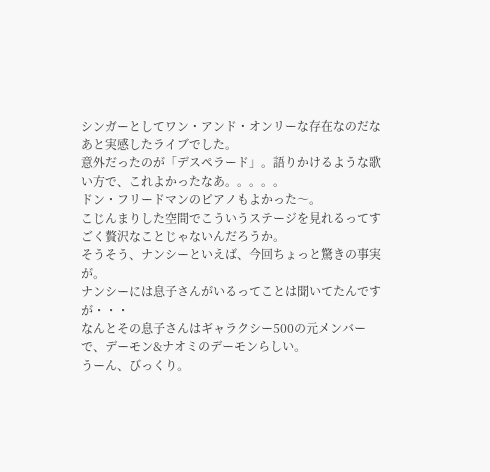シンガーとしてワン・アンド・オンリーな存在なのだなあと実感したライブでした。
意外だったのが「デスペラード」。語りかけるような歌い方で、これよかったなあ。。。。。
ドン・フリードマンのピアノもよかった〜。
こじんまりした空間でこういうステージを見れるってすごく贅沢なことじゃないんだろうか。
そうそう、ナンシーといえば、今回ちょっと驚きの事実が。
ナンシーには息子さんがいるってことは聞いてたんですが・・・
なんとその息子さんはギャラクシー500の元メンバーで、デーモン&ナオミのデーモンらしい。
うーん、びっくり。